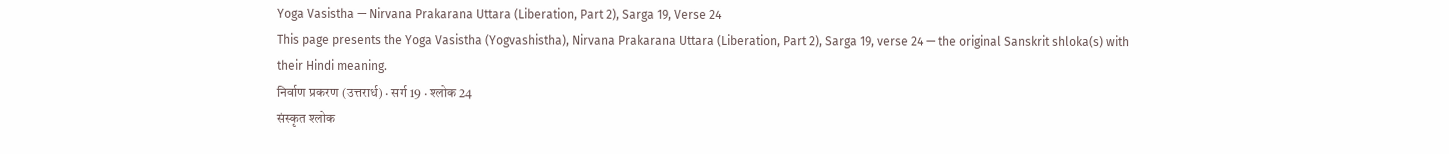Yoga Vasistha — Nirvana Prakarana Uttara (Liberation, Part 2), Sarga 19, Verse 24
This page presents the Yoga Vasistha (Yogvashistha), Nirvana Prakarana Uttara (Liberation, Part 2), Sarga 19, verse 24 — the original Sanskrit shloka(s) with their Hindi meaning.
निर्वाण प्रकरण (उत्तरार्ध) · सर्ग 19 · श्लोक 24
संस्कृत श्लोक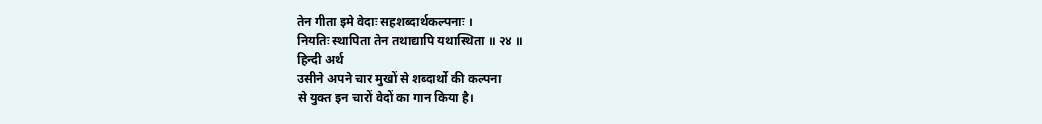तेन गीता इमे वेदाः सहशब्दार्थकल्पनाः ।
नियतिः स्थापिता तेन तथाद्यापि यथास्थिता ॥ २४ ॥
हिन्दी अर्थ
उसीने अपने चार मुखों से शब्दार्थो की कल्पना
से युक्त इन चारों वेदों का गान किया है।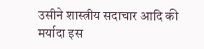उसीने शास्त्रीय सदाचार आदि की मर्यादा इस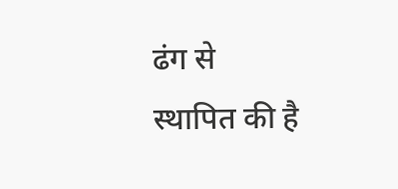ढंग से
स्थापित की है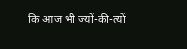कि आज भी ज्यों-की-त्यों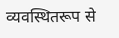व्यवस्थितरूप से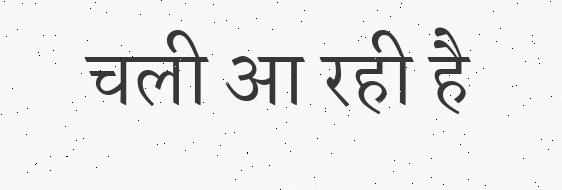चली आ रही है